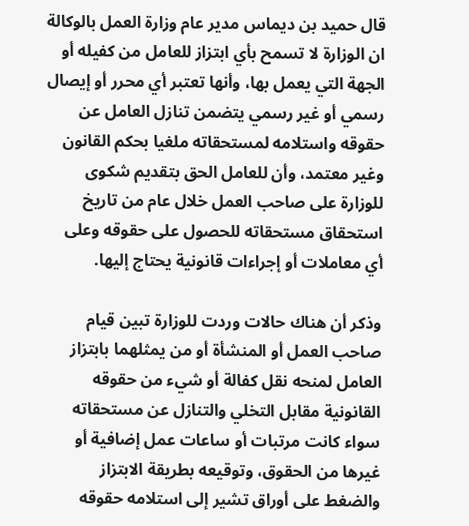قال حميد بن ديماس مدير عام وزارة العمل بالوكالة ان الوزارة لا تسمح بأي ابتزاز للعامل من كفيله أو الجهة التي يعمل بها، وأنها تعتبر أي محرر أو إيصال رسمي أو غير رسمي يتضمن تنازل العامل عن حقوقه واستلامه لمستحقاته ملغيا بحكم القانون وغير معتمد، وأن للعامل الحق بتقديم شكوى للوزارة على صاحب العمل خلال عام من تاريخ استحقاق مستحقاته للحصول على حقوقه وعلى أي معاملات أو إجراءات قانونية يحتاج إليها.

وذكر أن هناك حالات وردت للوزارة تبين قيام صاحب العمل أو المنشأة أو من يمثلهما بابتزاز العامل لمنحه نقل كفالة أو شيء من حقوقه القانونية مقابل التخلي والتنازل عن مستحقاته سواء كانت مرتبات أو ساعات عمل إضافية أو غيرها من الحقوق، وتوقيعه بطريقة الابتزاز والضغط على أوراق تشير إلى استلامه حقوقه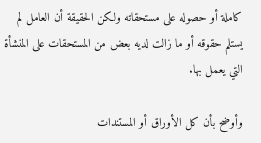كاملة أو حصوله على مستحقاته ولكن الحقيقة أن العامل لم يستلم حقوقه أو ما زالت لديه بعض من المستحقات على المنشأة التي يعمل بها.

وأوضح بأن كل الأوراق أو المستندات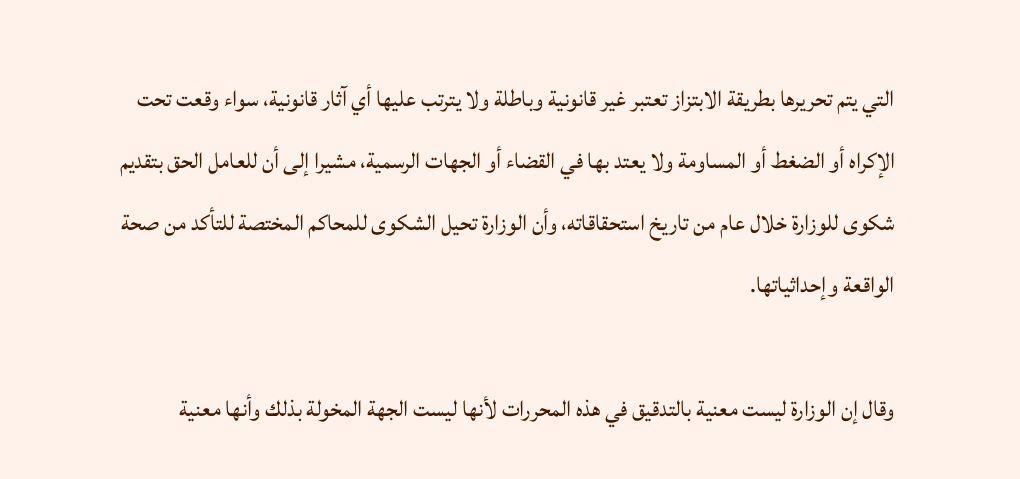التي يتم تحريرها بطريقة الابتزاز تعتبر غير قانونية وباطلة ولا يترتب عليها أي آثار قانونية، سواء وقعت تحت الإكراه أو الضغط أو المساومة ولا يعتد بها في القضاء أو الجهات الرسمية، مشيرا إلى أن للعامل الحق بتقديم شكوى للوزارة خلال عام من تاريخ استحقاقاته، وأن الوزارة تحيل الشكوى للمحاكم المختصة للتأكد من صحة الواقعة وإحداثياتها.

وقال إن الوزارة ليست معنية بالتدقيق في هذه المحررات لأنها ليست الجهة المخولة بذلك وأنها معنية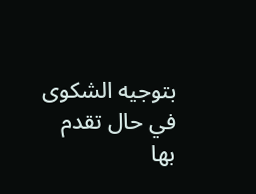بتوجيه الشكوى في حال تقدم بها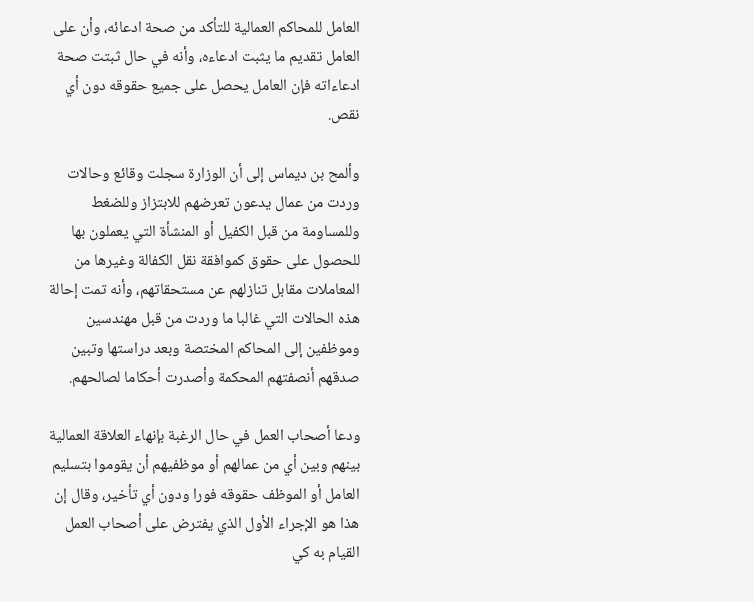العامل للمحاكم العمالية للتأكد من صحة ادعائه، وأن على العامل تقديم ما يثبت ادعاءه، وأنه في حال ثبتت صحة ادعاءاته فإن العامل يحصل على جميع حقوقه دون أي نقص.

وألمح بن ديماس إلى أن الوزارة سجلت وقائع وحالات وردت من عمال يدعون تعرضهم للابتزاز وللضغط وللمساومة من قبل الكفيل أو المنشأة التي يعملون بها للحصول على حقوق كموافقة نقل الكفالة وغيرها من المعاملات مقابل تنازلهم عن مستحقاتهم، وأنه تمت إحالة هذه الحالات التي غالبا ما وردت من قبل مهندسين وموظفين إلى المحاكم المختصة وبعد دراستها وتبين صدقهم أنصفتهم المحكمة وأصدرت أحكاما لصالحهم.

ودعا أصحاب العمل في حال الرغبة بإنهاء العلاقة العمالية بينهم وبين أي من عمالهم أو موظفيهم أن يقوموا بتسليم العامل أو الموظف حقوقه فورا ودون أي تأخير، وقال إن هذا هو الإجراء الأول الذي يفترض على أصحاب العمل القيام به كي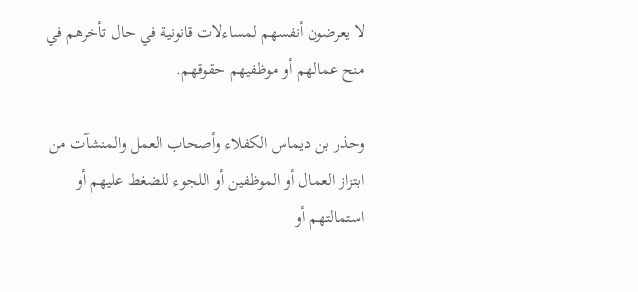لا يعرضون أنفسهم لمساءلات قانونية في حال تأخرهم في منح عمالهم أو موظفيهم حقوقهم.

وحذر بن ديماس الكفلاء وأصحاب العمل والمنشآت من ابتزاز العمال أو الموظفين أو اللجوء للضغط عليهم أو استمالتهم أو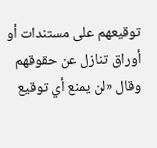توقيعهم على مستندات أو أوراق تنازل عن حقوقهم وقال «لن يمنع أي توقيع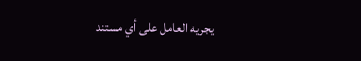يجريه العامل على أي مستند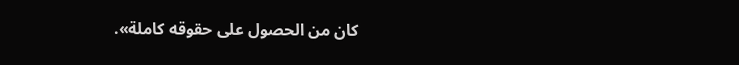كان من الحصول على حقوقه كاملة».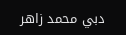دبي محمد زاهر